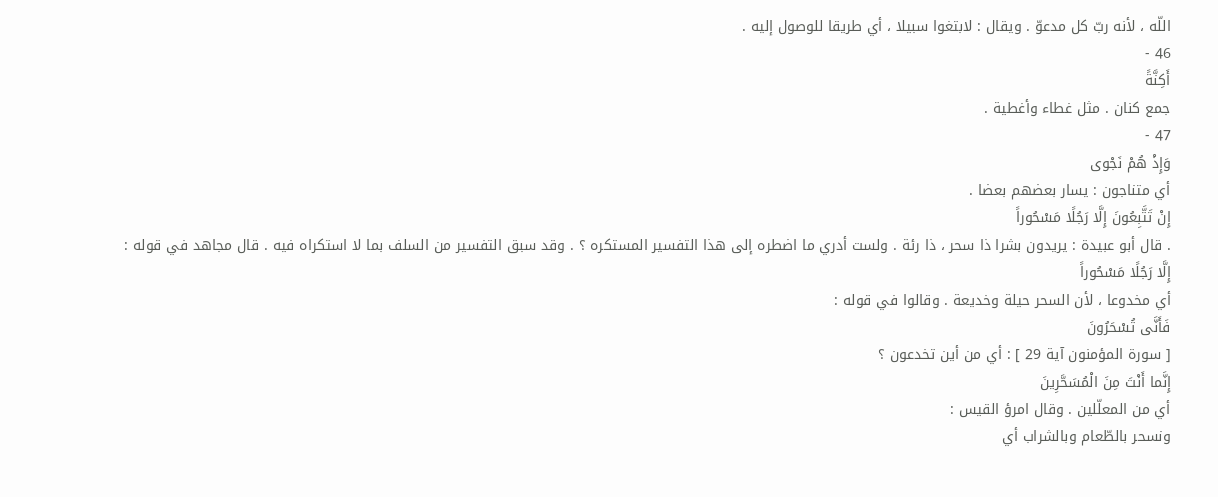اللّه ، لأنه ربّ كل مدعوّ . ويقال : لابتغوا سبيلا ، أي طريقا للوصول إليه .
46 -
أَكِنَّةً
جمع كنان . مثل غطاء وأغطية .
47 -
وَإِذْ هُمْ نَجْوى
أي متناجون : يسار بعضهم بعضا .
إِنْ تَتَّبِعُونَ إِلَّا رَجُلًا مَسْحُوراً
. قال أبو عبيدة : يريدون بشرا ذا سحر ، ذا رئة . ولست أدري ما اضطره إلى هذا التفسير المستكره ؟ . وقد سبق التفسير من السلف بما لا استكراه فيه . قال مجاهد في قوله :
إِلَّا رَجُلًا مَسْحُوراً
أي مخدوعا ، لأن السحر حيلة وخديعة . وقالوا في قوله :
فَأَنَّى تُسْحَرُونَ
[ سورة المؤمنون آية 29 ] : أي من أين تخدعون ؟
إِنَّما أَنْتَ مِنَ الْمُسَحَّرِينَ
أي من المعلّلين . وقال امرؤ القيس :
ونسحر بالطّعام وبالشراب أي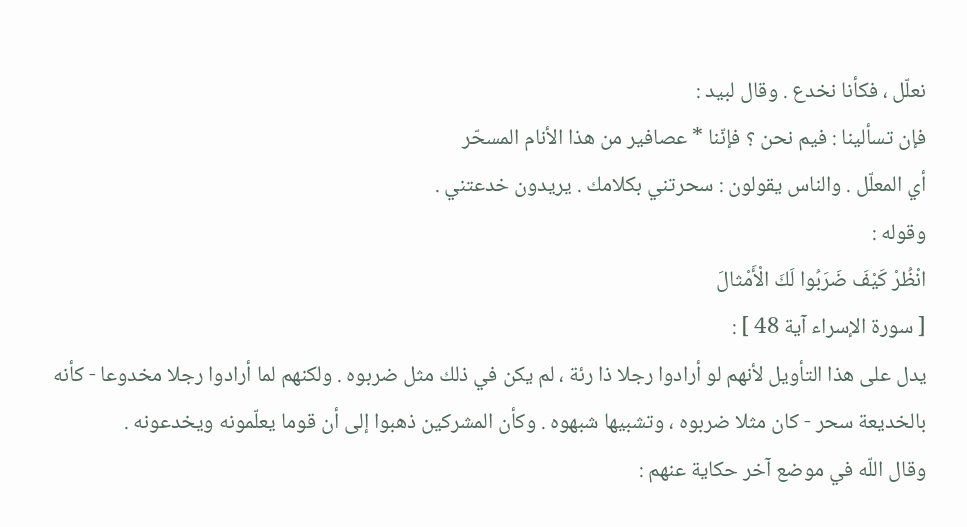نعلّل ، فكأنا نخدع . وقال لبيد :
فإن تسألينا : فيم نحن ؟ فإنّنا * عصافير من هذا الأنام المسحّر
أي المعلّل . والناس يقولون : سحرتني بكلامك . يريدون خدعتني .
وقوله :
انْظُرْ كَيْفَ ضَرَبُوا لَكَ الْأَمْثالَ
[ سورة الإسراء آية 48 ] :
يدل على هذا التأويل لأنهم لو أرادوا رجلا ذا رئة ، لم يكن في ذلك مثل ضربوه . ولكنهم لما أرادوا رجلا مخدوعا - كأنه بالخديعة سحر - كان مثلا ضربوه ، وتشبيها شبهوه . وكأن المشركين ذهبوا إلى أن قوما يعلّمونه ويخدعونه .
وقال اللّه في موضع آخر حكاية عنهم :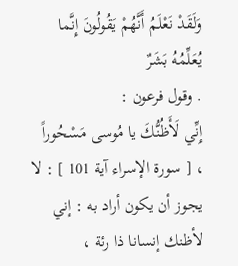وَلَقَدْ نَعْلَمُ أَنَّهُمْ يَقُولُونَ إِنَّما يُعَلِّمُهُ بَشَرٌ
. وقول فرعون :
إِنِّي لَأَظُنُّكَ يا مُوسى مَسْحُوراً
، [ سورة الإسراء آية 101 ] : لا يجوز أن يكون أراد به : إني لأظنك إنسانا ذا رئة ،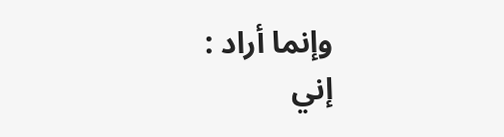وإنما أراد :
إني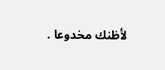لأظنك مخدوعا .